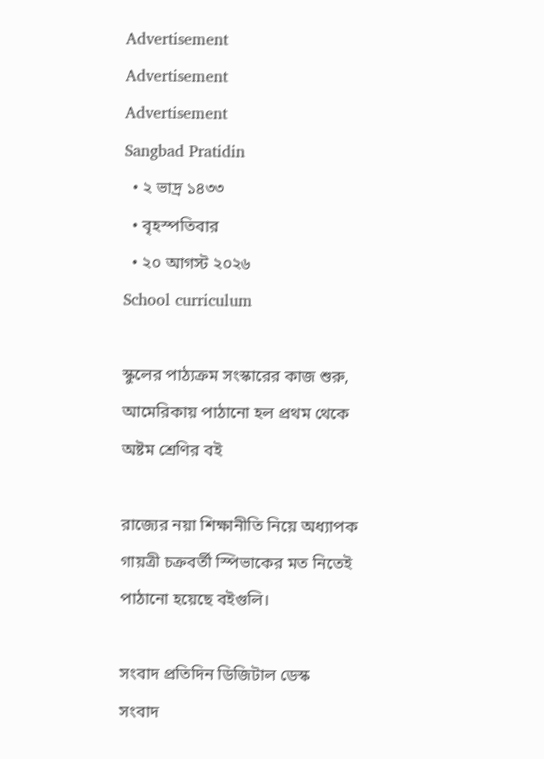Advertisement
Advertisement
Advertisement
Sangbad Pratidin
  • ২ ভাদ্র ১৪৩৩
  • বৃহস্পতিবার
  • ২০ আগস্ট ২০২৬
School curriculum

স্কুলের পাঠ্যক্রম সংস্কারের কাজ শুরু, আমেরিকায় পাঠানো হল প্রথম থেকে অষ্টম শ্রেণির বই

রাজ্যের নয়া শিক্ষানীতি নিয়ে অধ্যাপক গায়ত্রী চক্রবর্তী স্পিভাকের মত নিতেই পাঠানো হয়েছে বইগুলি।

সংবাদ প্রতিদিন ডিজিটাল ডেস্ক
সংবাদ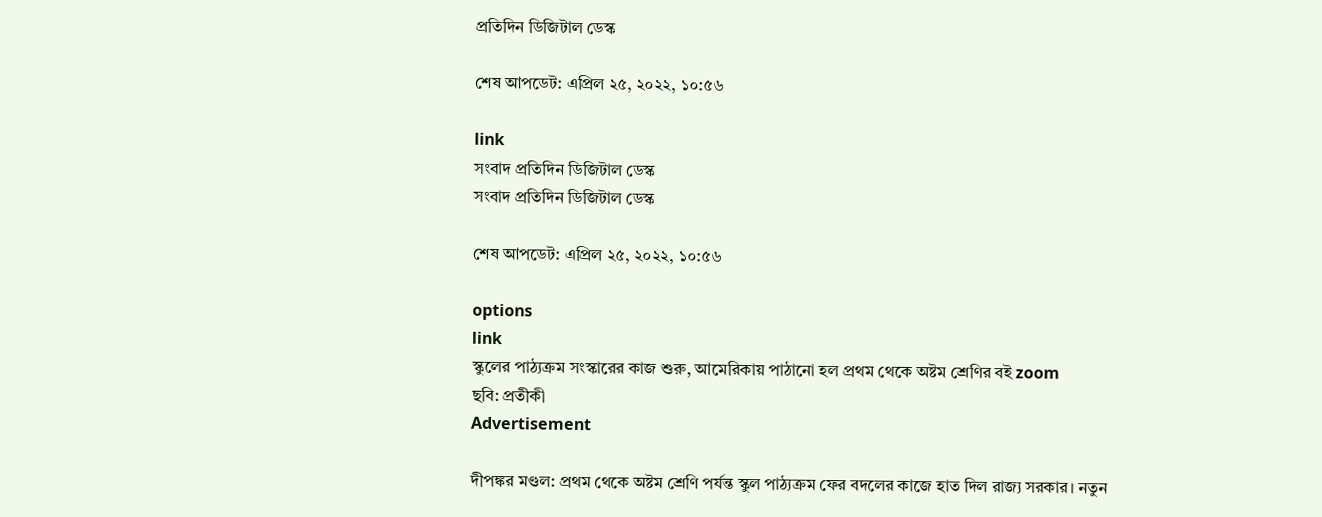প্রতিদিন ডিজিটাল ডেস্ক

শেষ আপডেট: এপ্রিল ২৫, ২০২২, ১০:৫৬

link
সংবাদ প্রতিদিন ডিজিটাল ডেস্ক
সংবাদ প্রতিদিন ডিজিটাল ডেস্ক

শেষ আপডেট: এপ্রিল ২৫, ২০২২, ১০:৫৬

options
link
স্কুলের পাঠ্যক্রম সংস্কারের কাজ শুরু, আমেরিকায় পাঠানো হল প্রথম থেকে অষ্টম শ্রেণির বই zoom
ছবি: প্রতীকী
Advertisement

দীপঙ্কর মণ্ডল: প্রথম থেকে অষ্টম শ্রেণি পর্যন্ত স্কুল পাঠ্যক্রম ফের বদলের কাজে হাত দিল রাজ্য সরকার। নতুন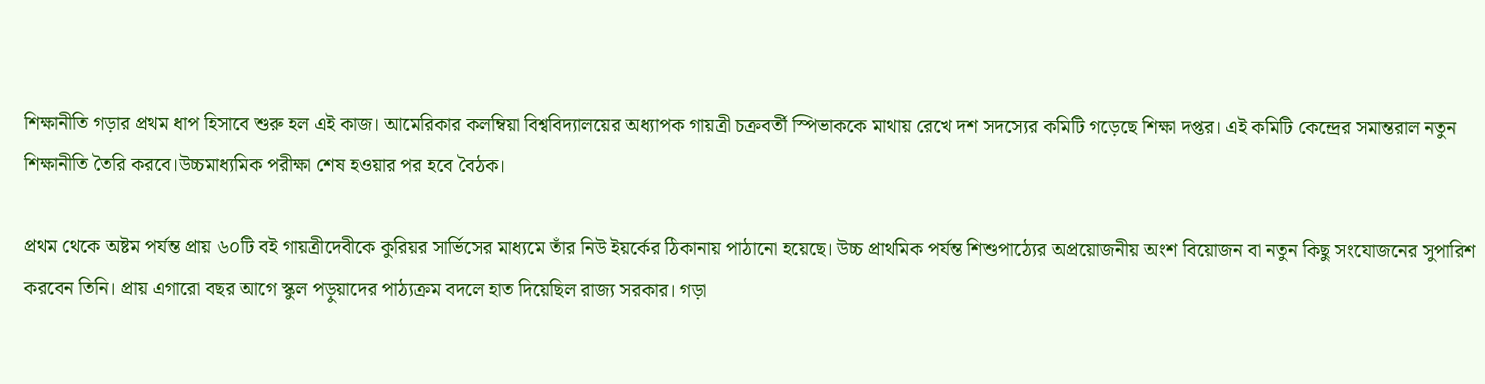শিক্ষানীতি গড়ার প্রথম ধাপ হিসাবে শুরু হল এই কাজ। আমেরিকার কলম্বিয়া বিশ্ববিদ্যালয়ের অধ্যাপক গায়ত্রী চক্রবর্তী স্পিভাককে মাথায় রেখে দশ সদস্যের কমিটি গড়েছে শিক্ষা দপ্তর। এই কমিটি কেন্দ্রের সমান্তরাল নতুন শিক্ষানীতি তৈরি করবে।উচ্চমাধ্যমিক পরীক্ষা শেষ হওয়ার পর হবে বৈঠক।

প্রথম থেকে অষ্টম পর্যন্ত প্রায় ৬০টি বই গায়ত্রীদেবীকে কুরিয়র সার্ভিসের মাধ্যমে তাঁর নিউ ইয়র্কের ঠিকানায় পাঠানো হয়েছে। উচ্চ প্রাথমিক পর্যন্ত শিশুপাঠ্যের অপ্রয়োজনীয় অংশ বিয়োজন বা নতুন কিছু সংযোজনের সুপারিশ করবেন তিনি। প্রায় এগারো বছর আগে স্কুল পড়ুয়াদের পাঠ্যক্রম বদলে হাত দিয়েছিল রাজ্য সরকার। গড়া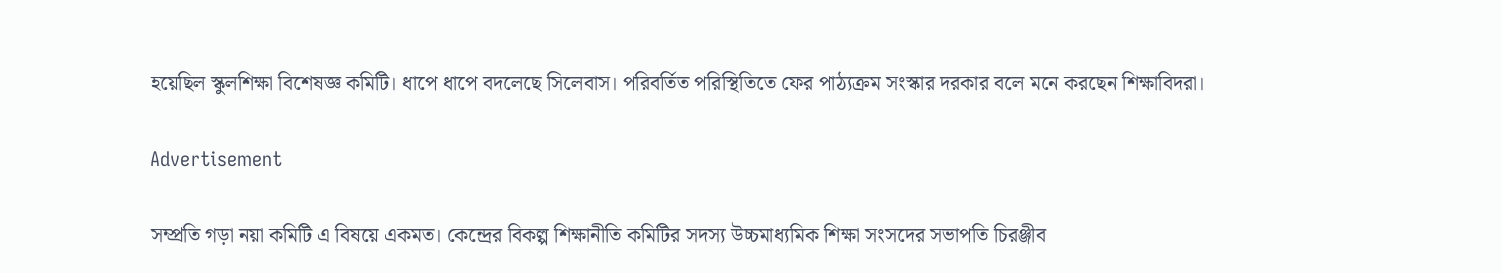হয়েছিল স্কুলশিক্ষা বিশেষজ্ঞ কমিটি। ধাপে ধাপে বদলেছে সিলেবাস। পরিবর্তিত পরিস্থিতিতে ফের পাঠ্যক্রম সংস্কার দরকার বলে মনে করছেন শিক্ষাবিদরা।

Advertisement

সম্প্রতি গড়া নয়া কমিটি এ বিষয়ে একমত। কেন্দ্রের বিকল্প শিক্ষানীতি কমিটির সদস্য উচ্চমাধ্যমিক শিক্ষা সংসদের সভাপতি চিরঞ্জীব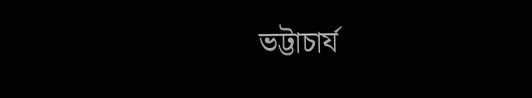ভট্টাচার্য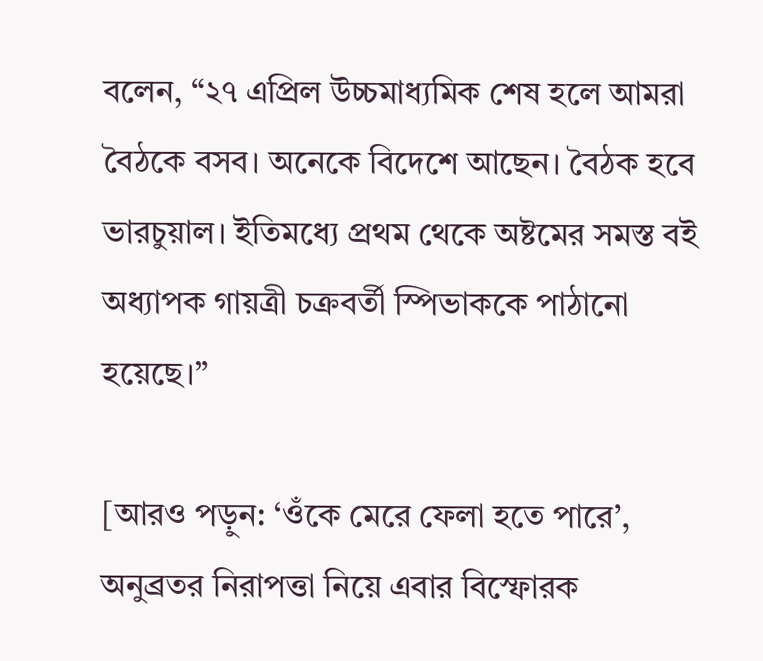বলেন, “২৭ এপ্রিল উচ্চমাধ্যমিক শেষ হলে আমরা বৈঠকে বসব। অনেকে বিদেশে আছেন। বৈঠক হবে ভারচুয়াল। ইতিমধ্যে প্রথম থেকে অষ্টমের সমস্ত বই অধ্যাপক গায়ত্রী চক্রবর্তী স্পিভাককে পাঠানো হয়েছে।”

[আরও পড়ুন: ‘ওঁকে মেরে ফেলা হতে পারে’, অনুব্রতর নিরাপত্তা নিয়ে এবার বিস্ফোরক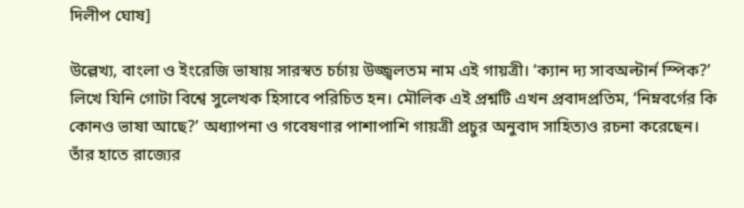দিলীপ ঘোষ]

উল্লেখ্য, বাংলা ও ইংরেজি ভাষায় সারস্বত চর্চায় উজ্জ্বলতম নাম এই গায়ত্রী। ‘ক্যান দ্য সাবঅল্টার্ন স্পিক?’ লিখে যিনি গোটা বিশ্বে সুলেখক হিসাবে পরিচিত হন। মৌলিক এই প্রশ্নটি এখন প্রবাদপ্রতিম, ‘নিম্নবর্গের কি কোনও ভাষা আছে?’ অধ্যাপনা ও গবেষণার পাশাপাশি গায়ত্রী প্রচুর অনুবাদ সাহিত্যও রচনা করেছেন। তাঁর হাতে রাজ্যের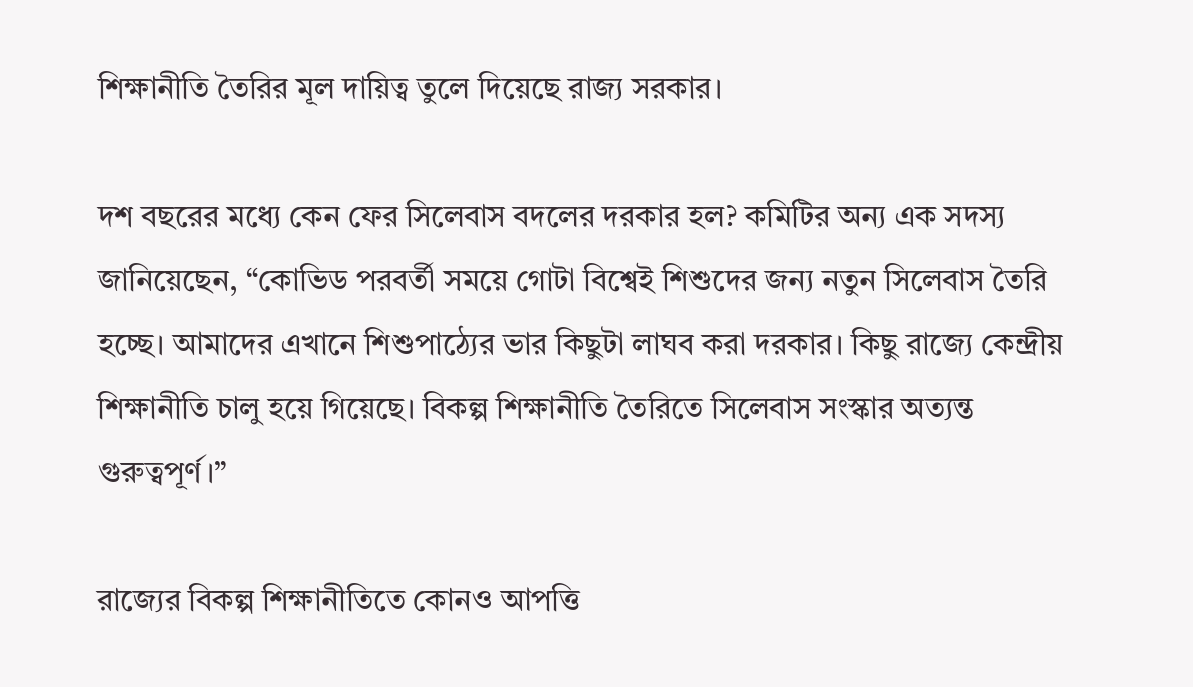শিক্ষানীতি তৈরির মূল দায়িত্ব তুলে দিয়েছে রাজ্য সরকার।

দশ বছরের মধ্যে কেন ফের সিলেবাস বদলের দরকার হল? কমিটির অন্য এক সদস্য জানিয়েছেন, “কোভিড পরবর্তী সময়ে গোটা বিশ্বেই শিশুদের জন্য নতুন সিলেবাস তৈরি হচ্ছে। আমাদের এখানে শিশুপাঠ্যের ভার কিছুটা লাঘব করা দরকার। কিছু রাজ্যে কেন্দ্রীয় শিক্ষানীতি চালু হয়ে গিয়েছে। বিকল্প শিক্ষানীতি তৈরিতে সিলেবাস সংস্কার অত্যন্ত গুরুত্বপূর্ণ।”

রাজ্যের বিকল্প শিক্ষানীতিতে কোনও আপত্তি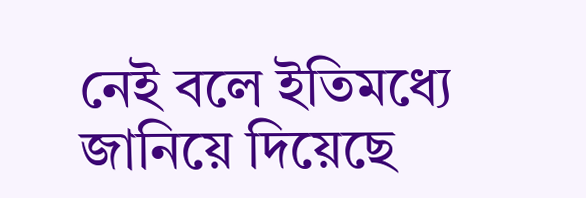নেই বলে ইতিমধ্যে জানিয়ে দিয়েছে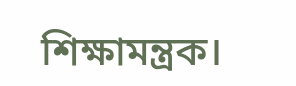শিক্ষামন্ত্রক।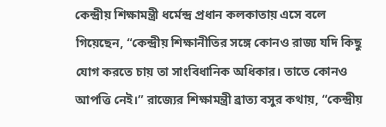কেন্দ্রীয় শিক্ষামন্ত্রী ধর্মেন্দ্র প্রধান কলকাতায় এসে বলে গিয়েছেন, “কেন্দ্রীয় শিক্ষানীতির সঙ্গে কোনও রাজ্য যদি কিছু যোগ করতে চায় তা সাংবিধানিক অধিকার। তাতে কোনও আপত্তি নেই।” রাজ্যের শিক্ষামন্ত্রী ব্রাত্য বসুর কথায়, “কেন্দ্রীয়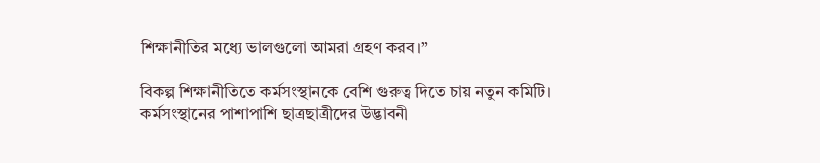শিক্ষানীতির মধ্যে ভালগুলো আমরা গ্রহণ করব।”

বিকল্প শিক্ষানীতিতে কর্মসংস্থানকে বেশি গুরুত্ব দিতে চায় নতুন কমিটি। কর্মসংস্থানের পাশাপাশি ছাত্রছাত্রীদের উদ্ভাবনী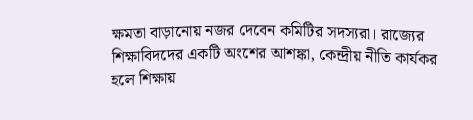ক্ষমতা বাড়ানোয় নজর দেবেন কমিটির সদস্যরা। রাজ্যের শিক্ষাবিদদের একটি অংশের আশঙ্কা, কেন্দ্রীয় নীতি কার্যকর হলে শিক্ষায়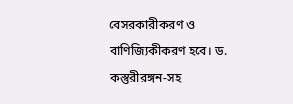বেসরকারীকরণ ও বাণিজ্যিকীকরণ হবে। ড. কস্তুরীরঙ্গন-সহ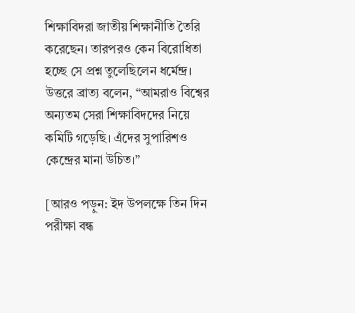শিক্ষাবিদরা জাতীয় শিক্ষানীতি তৈরি করেছেন। তারপরও কেন বিরোধিতা হচ্ছে সে প্রশ্ন তুলেছিলেন ধর্মেন্দ্র। উত্তরে ব্রাত্য বলেন, “আমরাও বিশ্বের অন্যতম সেরা শিক্ষাবিদদের নিয়ে কমিটি গড়েছি। এঁদের সুপারিশও কেন্দ্রের মানা উচিত।”

[আরও পড়ুন: ইদ উপলক্ষে তিন দিন পরীক্ষা বন্ধ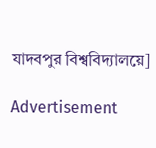যাদবপুর বিশ্ববিদ্যালয়ে]

Advertisement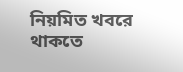নিয়মিত খবরে থাকতে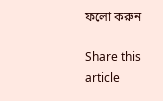ফলো করুন

Share this article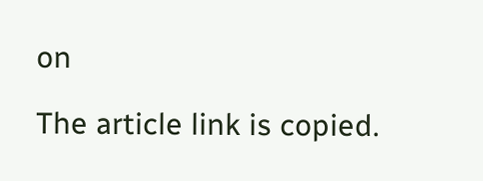on

The article link is copied.